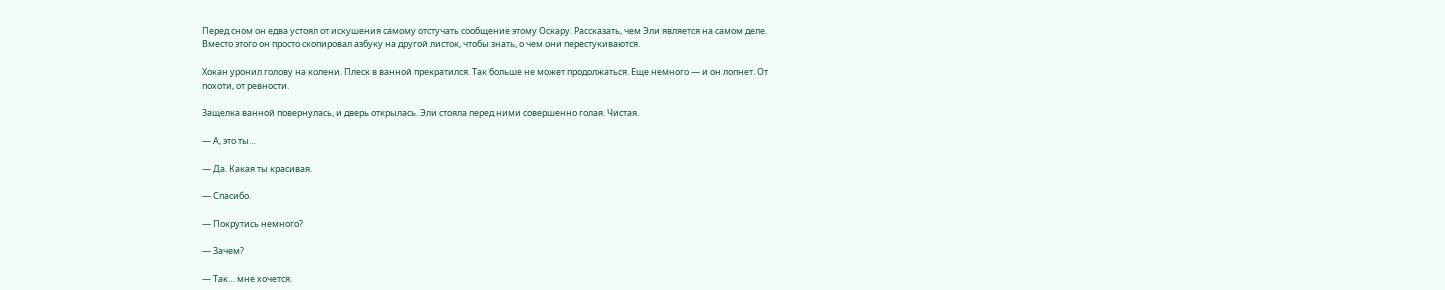Перед сном он едва устоял от искушения самому отстучать сообщение этому Оскару. Рассказать, чем Эли является на самом деле. Вместо этого он просто скопировал азбуку на другой листок, чтобы знать, о чем они перестукиваются.

Хокан уронил голову на колени. Плеск в ванной прекратился. Так больше не может продолжаться. Еще немного — и он лопнет. От похоти, от ревности.

Защелка ванной повернулась, и дверь открылась. Эли стояла перед ними совершенно голая. Чистая.

— А, это ты…

— Да. Какая ты красивая.

— Спасибо.

— Покрутись немного?

— Зачем?

— Так… мне хочется.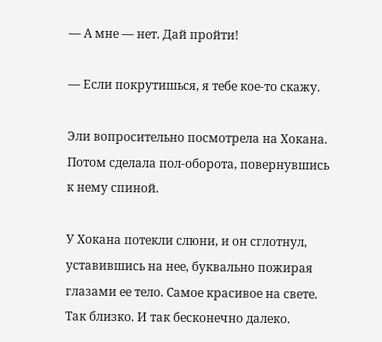— А мне — нет. Дай пройти!

— Если покрутишься, я тебе кое-то скажу.

Эли вопросительно посмотрела на Хокана. Потом сделала пол-оборота, повернувшись к нему спиной.

У Хокана потекли слюни, и он сглотнул, уставившись на нее, буквально пожирая глазами ее тело. Самое красивое на свете. Так близко. И так бесконечно далеко.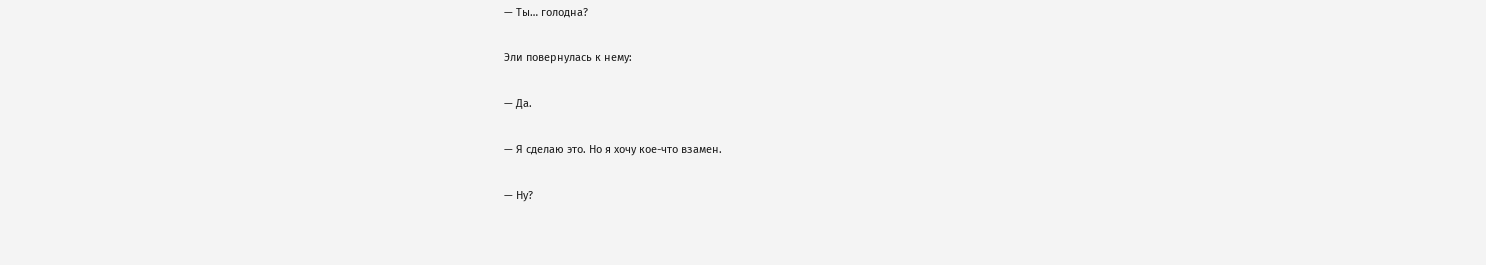— Ты… голодна?

Эли повернулась к нему:

— Да.

— Я сделаю это. Но я хочу кое-что взамен.

— Ну?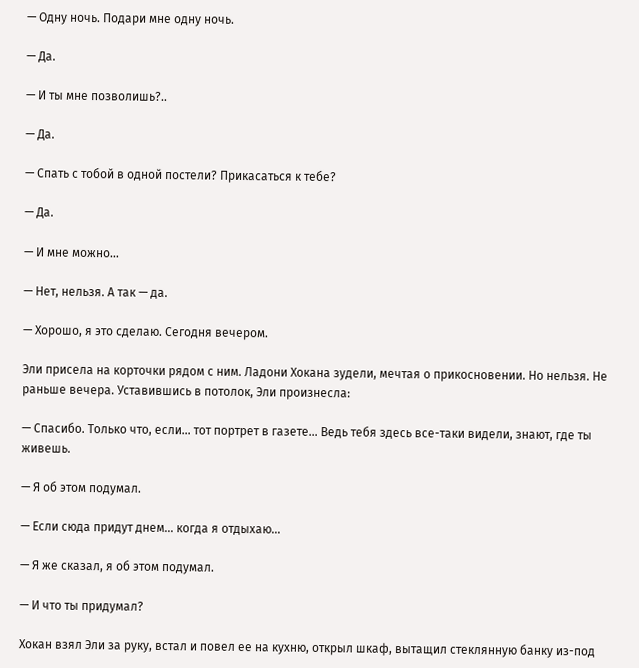— Одну ночь. Подари мне одну ночь.

— Да.

— И ты мне позволишь?..

— Да.

— Спать с тобой в одной постели? Прикасаться к тебе?

— Да.

— И мне можно…

— Нет, нельзя. А так — да.

— Хорошо, я это сделаю. Сегодня вечером.

Эли присела на корточки рядом с ним. Ладони Хокана зудели, мечтая о прикосновении. Но нельзя. Не раньше вечера. Уставившись в потолок, Эли произнесла:

— Спасибо. Только что, если… тот портрет в газете… Ведь тебя здесь все-таки видели, знают, где ты живешь.

— Я об этом подумал.

— Если сюда придут днем… когда я отдыхаю…

— Я же сказал, я об этом подумал.

— И что ты придумал?

Хокан взял Эли за руку, встал и повел ее на кухню, открыл шкаф, вытащил стеклянную банку из-под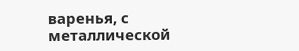варенья, с металлической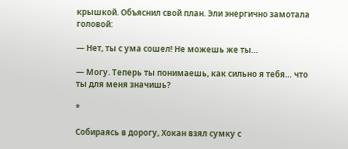крышкой. Объяснил свой план. Эли энергично замотала головой:

— Нет, ты с ума сошел! Не можешь же ты…

— Могу. Теперь ты понимаешь, как сильно я тебя… что ты для меня значишь?

*

Собираясь в дорогу, Хокан взял сумку с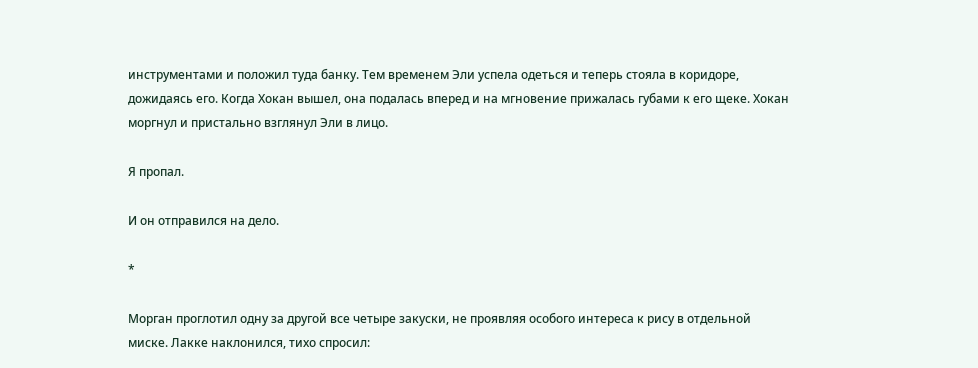инструментами и положил туда банку. Тем временем Эли успела одеться и теперь стояла в коридоре, дожидаясь его. Когда Хокан вышел, она подалась вперед и на мгновение прижалась губами к его щеке. Хокан моргнул и пристально взглянул Эли в лицо.

Я пропал.

И он отправился на дело.

*

Морган проглотил одну за другой все четыре закуски, не проявляя особого интереса к рису в отдельной миске. Лакке наклонился, тихо спросил: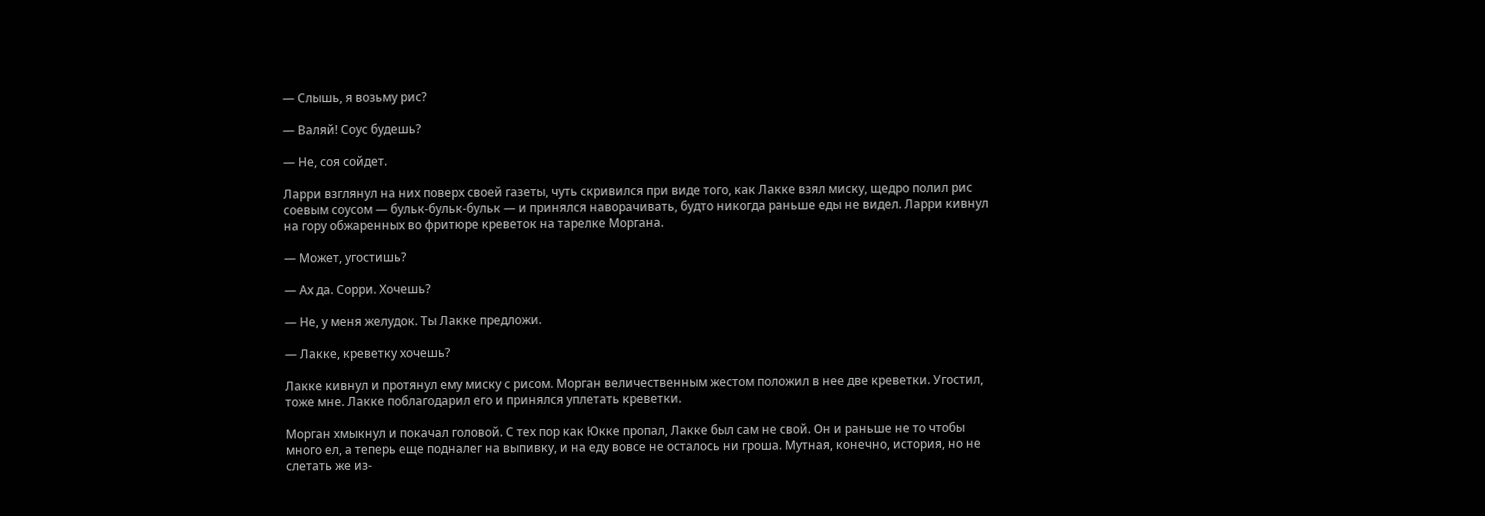— Слышь, я возьму рис?

— Валяй! Соус будешь?

— Не, соя сойдет.

Ларри взглянул на них поверх своей газеты, чуть скривился при виде того, как Лакке взял миску, щедро полил рис соевым соусом — бульк-бульк-бульк — и принялся наворачивать, будто никогда раньше еды не видел. Ларри кивнул на гору обжаренных во фритюре креветок на тарелке Моргана.

— Может, угостишь?

— Ах да. Сорри. Хочешь?

— Не, у меня желудок. Ты Лакке предложи.

— Лакке, креветку хочешь?

Лакке кивнул и протянул ему миску с рисом. Морган величественным жестом положил в нее две креветки. Угостил, тоже мне. Лакке поблагодарил его и принялся уплетать креветки.

Морган хмыкнул и покачал головой. С тех пор как Юкке пропал, Лакке был сам не свой. Он и раньше не то чтобы много ел, а теперь еще подналег на выпивку, и на еду вовсе не осталось ни гроша. Мутная, конечно, история, но не слетать же из-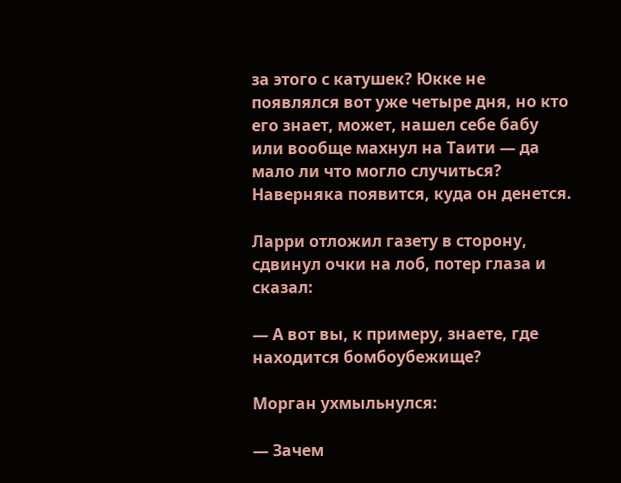за этого с катушек? Юкке не появлялся вот уже четыре дня, но кто его знает, может, нашел себе бабу или вообще махнул на Таити — да мало ли что могло случиться? Наверняка появится, куда он денется.

Ларри отложил газету в сторону, сдвинул очки на лоб, потер глаза и сказал:

— А вот вы, к примеру, знаете, где находится бомбоубежище?

Морган ухмыльнулся:

— Зачем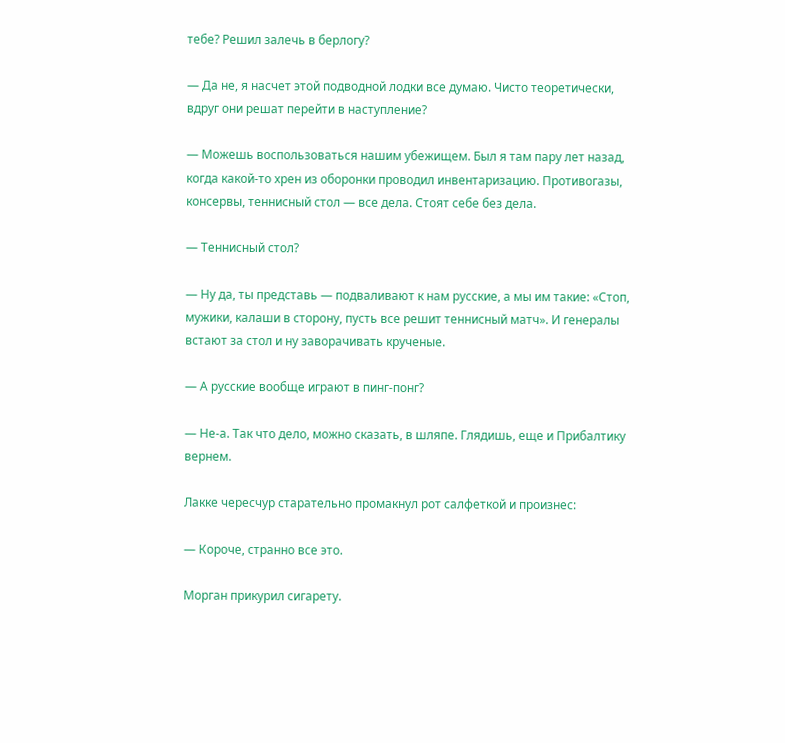тебе? Решил залечь в берлогу?

— Да не, я насчет этой подводной лодки все думаю. Чисто теоретически, вдруг они решат перейти в наступление?

— Можешь воспользоваться нашим убежищем. Был я там пару лет назад, когда какой-то хрен из оборонки проводил инвентаризацию. Противогазы, консервы, теннисный стол — все дела. Стоят себе без дела.

— Теннисный стол?

— Ну да, ты представь — подваливают к нам русские, а мы им такие: «Стоп, мужики, калаши в сторону, пусть все решит теннисный матч». И генералы встают за стол и ну заворачивать крученые.

— А русские вообще играют в пинг-понг?

— Не-а. Так что дело, можно сказать, в шляпе. Глядишь, еще и Прибалтику вернем.

Лакке чересчур старательно промакнул рот салфеткой и произнес:

— Короче, странно все это.

Морган прикурил сигарету.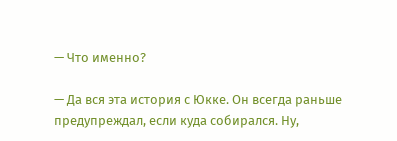— Что именно?

— Да вся эта история с Юкке. Он всегда раньше предупреждал, если куда собирался. Ну,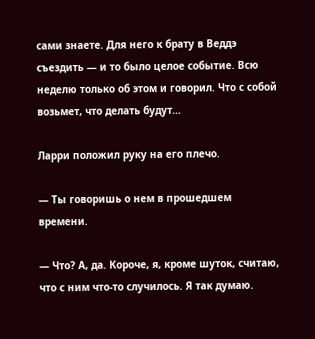сами знаете. Для него к брату в Веддэ съездить — и то было целое событие. Всю неделю только об этом и говорил. Что с собой возьмет, что делать будут…

Ларри положил руку на его плечо.

— Ты говоришь о нем в прошедшем времени.

— Что? А, да. Короче, я, кроме шуток, считаю, что с ним что-то случилось. Я так думаю.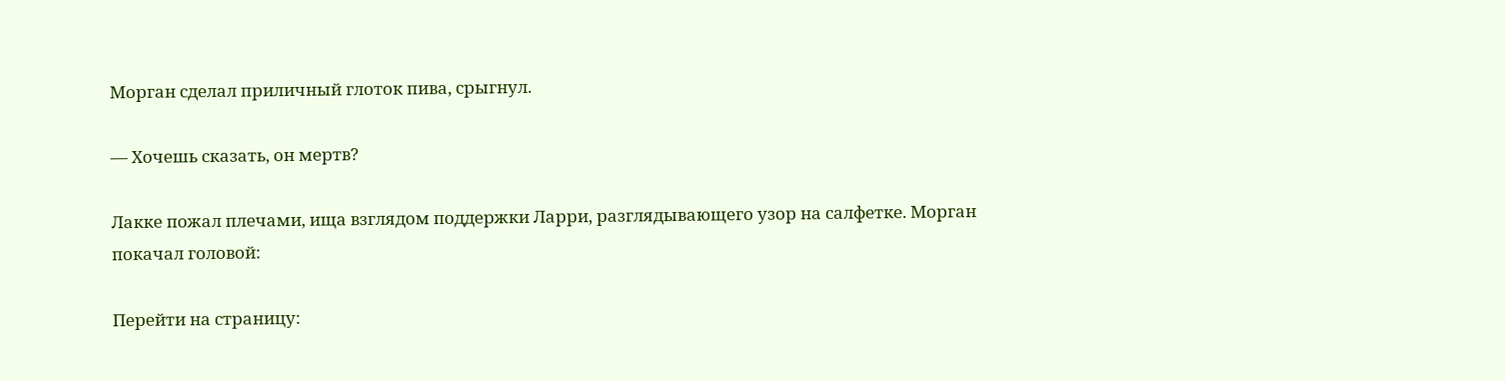Морган сделал приличный глоток пива, срыгнул.

— Хочешь сказать, он мертв?

Лакке пожал плечами, ища взглядом поддержки Ларри, разглядывающего узор на салфетке. Морган покачал головой:

Перейти на страницу: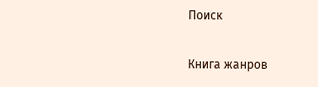Поиск

Книга жанров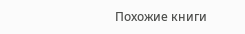Похожие книги